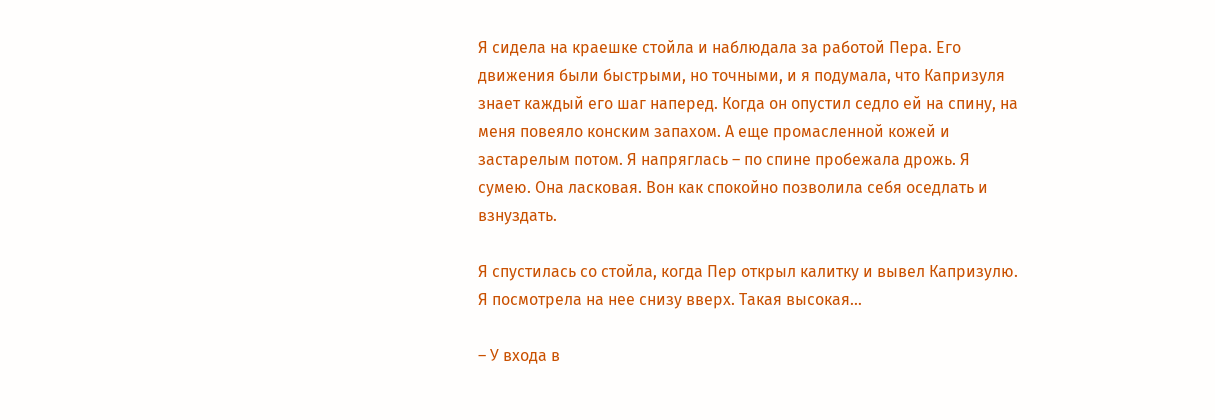Я сидела на краешке стойла и наблюдала за работой Пера. Его движения были быстрыми, но точными, и я подумала, что Капризуля знает каждый его шаг наперед. Когда он опустил седло ей на спину, на меня повеяло конским запахом. А еще промасленной кожей и застарелым потом. Я напряглась – по спине пробежала дрожь. Я сумею. Она ласковая. Вон как спокойно позволила себя оседлать и взнуздать.

Я спустилась со стойла, когда Пер открыл калитку и вывел Капризулю. Я посмотрела на нее снизу вверх. Такая высокая…

– У входа в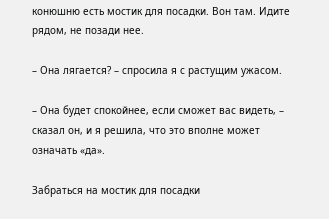конюшню есть мостик для посадки. Вон там. Идите рядом, не позади нее.

– Она лягается? – спросила я с растущим ужасом.

– Она будет спокойнее, если сможет вас видеть, – сказал он, и я решила, что это вполне может означать «да».

Забраться на мостик для посадки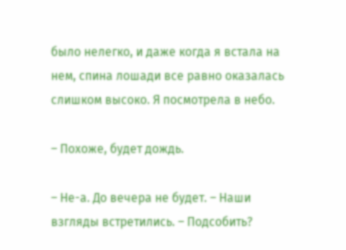было нелегко, и даже когда я встала на нем, спина лошади все равно оказалась слишком высоко. Я посмотрела в небо.

– Похоже, будет дождь.

– Не-а. До вечера не будет. – Наши взгляды встретились. – Подсобить?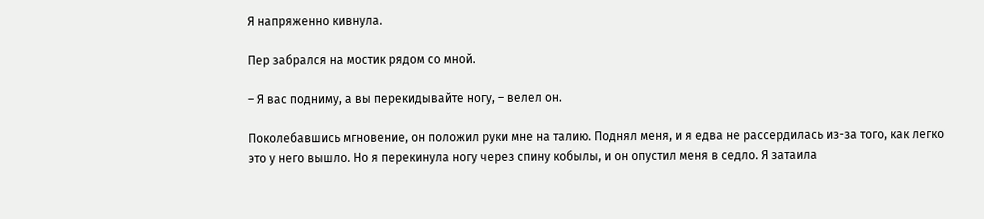Я напряженно кивнула.

Пер забрался на мостик рядом со мной.

– Я вас подниму, а вы перекидывайте ногу, – велел он.

Поколебавшись мгновение, он положил руки мне на талию. Поднял меня, и я едва не рассердилась из-за того, как легко это у него вышло. Но я перекинула ногу через спину кобылы, и он опустил меня в седло. Я затаила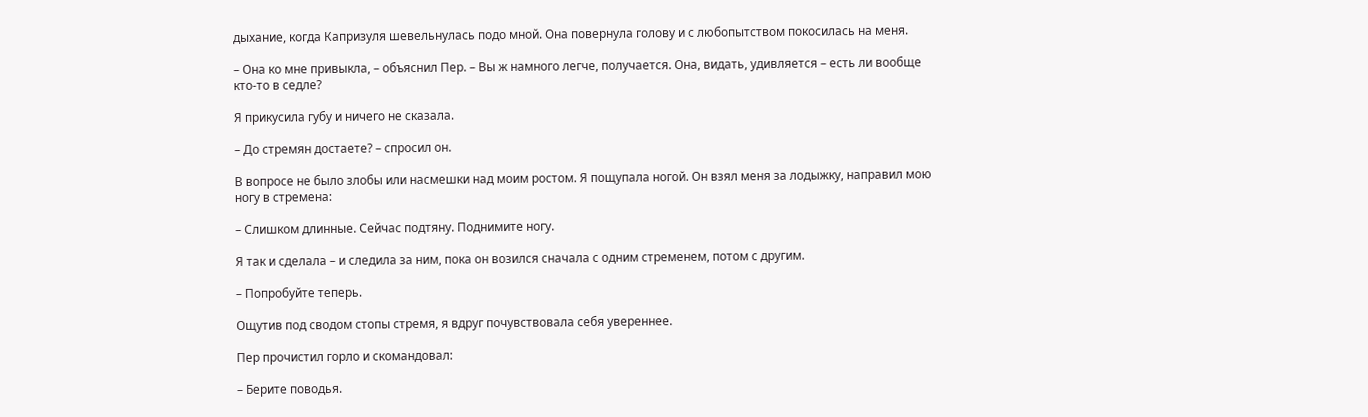дыхание, когда Капризуля шевельнулась подо мной. Она повернула голову и с любопытством покосилась на меня.

– Она ко мне привыкла, – объяснил Пер. – Вы ж намного легче, получается. Она, видать, удивляется – есть ли вообще кто-то в седле?

Я прикусила губу и ничего не сказала.

– До стремян достаете? – спросил он.

В вопросе не было злобы или насмешки над моим ростом. Я пощупала ногой. Он взял меня за лодыжку, направил мою ногу в стремена:

– Слишком длинные. Сейчас подтяну. Поднимите ногу.

Я так и сделала – и следила за ним, пока он возился сначала с одним стременем, потом с другим.

– Попробуйте теперь.

Ощутив под сводом стопы стремя, я вдруг почувствовала себя увереннее.

Пер прочистил горло и скомандовал:

– Берите поводья.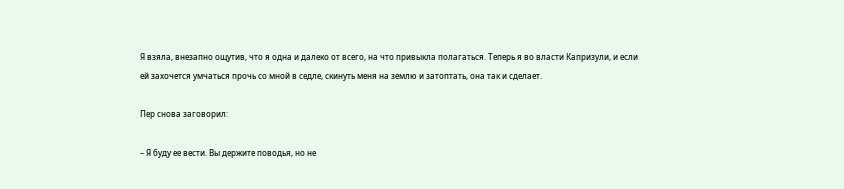Я взяла, внезапно ощутив, что я одна и далеко от всего, на что привыкла полагаться. Теперь я во власти Капризули, и если ей захочется умчаться прочь со мной в седле, скинуть меня на землю и затоптать, она так и сделает.

Пер снова заговорил:

– Я буду ее вести. Вы держите поводья, но не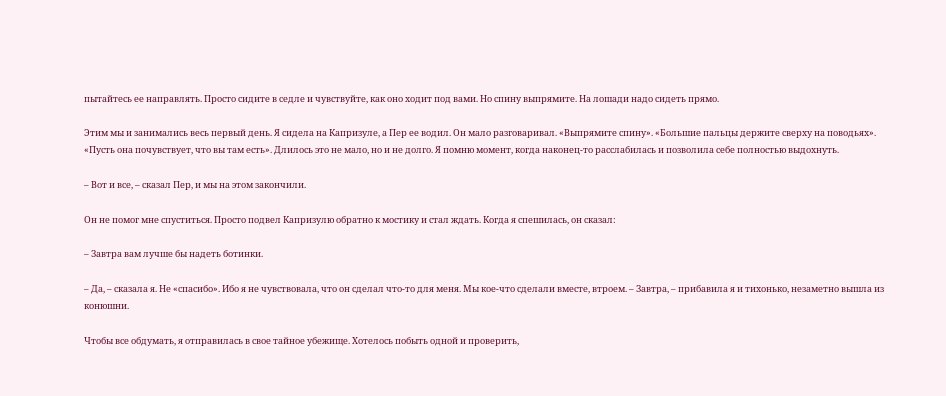пытайтесь ее направлять. Просто сидите в седле и чувствуйте, как оно ходит под вами. Но спину выпрямите. На лошади надо сидеть прямо.

Этим мы и занимались весь первый день. Я сидела на Капризуле, а Пер ее водил. Он мало разговаривал. «Выпрямите спину». «Большие пальцы держите сверху на поводьях». «Пусть она почувствует, что вы там есть». Длилось это не мало, но и не долго. Я помню момент, когда наконец-то расслабилась и позволила себе полностью выдохнуть.

– Вот и все, – сказал Пер, и мы на этом закончили.

Он не помог мне спуститься. Просто подвел Капризулю обратно к мостику и стал ждать. Когда я спешилась, он сказал:

– Завтра вам лучше бы надеть ботинки.

– Да, – сказала я. Не «спасибо». Ибо я не чувствовала, что он сделал что-то для меня. Мы кое-что сделали вместе, втроем. – Завтра, – прибавила я и тихонько, незаметно вышла из конюшни.

Чтобы все обдумать, я отправилась в свое тайное убежище. Хотелось побыть одной и проверить,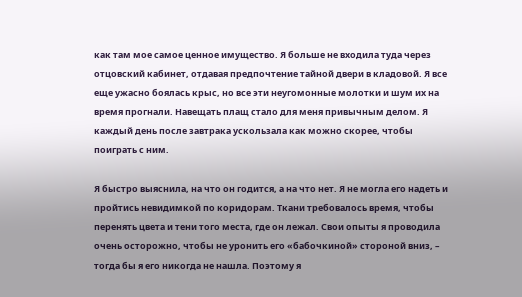как там мое самое ценное имущество. Я больше не входила туда через отцовский кабинет, отдавая предпочтение тайной двери в кладовой. Я все еще ужасно боялась крыс, но все эти неугомонные молотки и шум их на время прогнали. Навещать плащ стало для меня привычным делом. Я каждый день после завтрака ускользала как можно скорее, чтобы поиграть с ним.

Я быстро выяснила, на что он годится, а на что нет. Я не могла его надеть и пройтись невидимкой по коридорам. Ткани требовалось время, чтобы перенять цвета и тени того места, где он лежал. Свои опыты я проводила очень осторожно, чтобы не уронить его «бабочкиной» стороной вниз, – тогда бы я его никогда не нашла. Поэтому я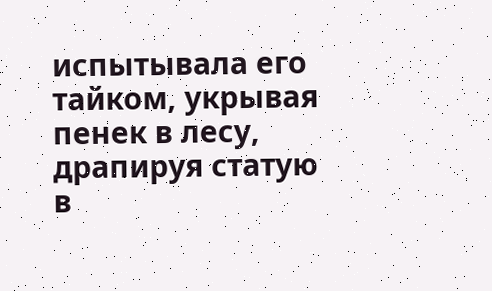испытывала его тайком, укрывая пенек в лесу, драпируя статую в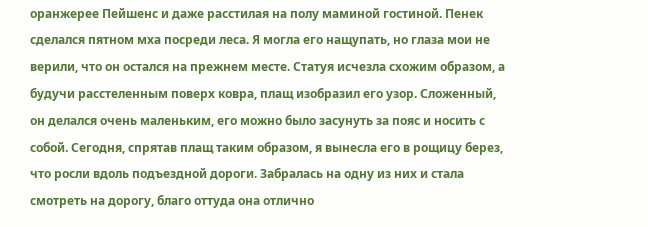оранжерее Пейшенс и даже расстилая на полу маминой гостиной. Пенек сделался пятном мха посреди леса. Я могла его нащупать, но глаза мои не верили, что он остался на прежнем месте. Статуя исчезла схожим образом, а будучи расстеленным поверх ковра, плащ изобразил его узор. Сложенный, он делался очень маленьким, его можно было засунуть за пояс и носить с собой. Сегодня, спрятав плащ таким образом, я вынесла его в рощицу берез, что росли вдоль подъездной дороги. Забралась на одну из них и стала смотреть на дорогу, благо оттуда она отлично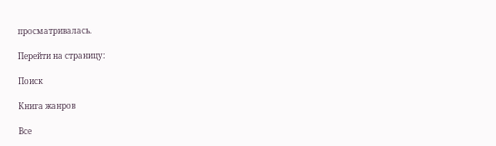просматривалась.

Перейти на страницу:

Поиск

Книга жанров

Все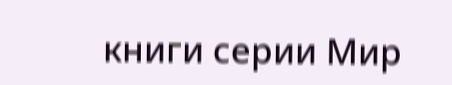книги серии Мир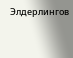Элдерлингов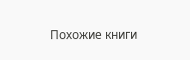Похожие книги